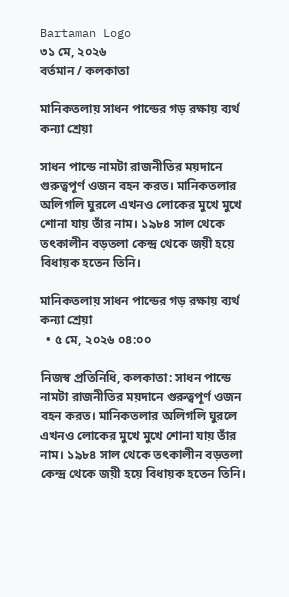Bartaman Logo
৩১ মে, ২০২৬
বর্তমান / কলকাতা

মানিকতলায় সাধন পান্ডের গড় রক্ষায় ব্যর্থ কন্যা শ্রেয়া

সাধন পান্ডে নামটা রাজনীতির ময়দানে গুরুত্বপূর্ণ ওজন বহন করত। মানিকতলার অলিগলি ঘুরলে এখনও লোকের মুখে মুখে শোনা যায় তাঁর নাম। ১৯৮৪ সাল থেকে তৎকালীন বড়তলা কেন্দ্র থেকে জয়ী হয়ে বিধায়ক হতেন তিনি।

মানিকতলায় সাধন পান্ডের গড় রক্ষায় ব্যর্থ কন্যা শ্রেয়া
  • ৫ মে, ২০২৬ ০৪:০০

নিজস্ব প্রতিনিধি, কলকাতা: সাধন পান্ডে নামটা রাজনীতির ময়দানে গুরুত্বপূর্ণ ওজন বহন করত। মানিকতলার অলিগলি ঘুরলে এখনও লোকের মুখে মুখে শোনা যায় তাঁর নাম। ১৯৮৪ সাল থেকে তৎকালীন বড়তলা কেন্দ্র থেকে জয়ী হয়ে বিধায়ক হতেন তিনি।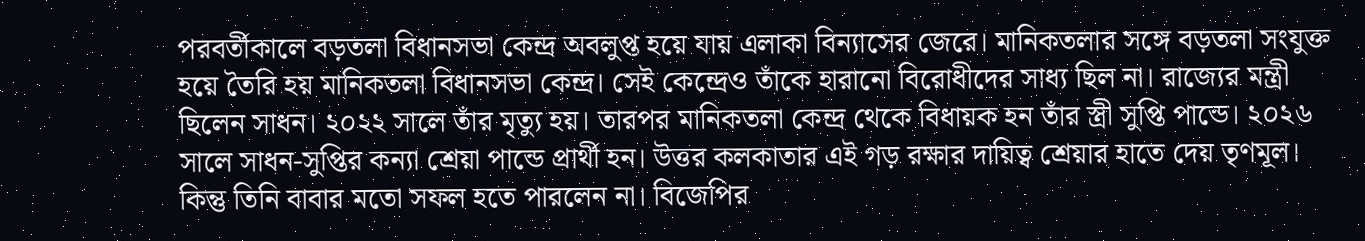পরবর্তীকালে বড়তলা বিধানসভা কেন্দ্র অবলুপ্ত হয়ে যায় এলাকা বিন্যাসের জেরে। মানিকতলার সঙ্গে বড়তলা সংযুক্ত হয়ে তৈরি হয় মানিকতলা বিধানসভা কেন্দ্র। সেই কেন্দ্রেও তাঁকে হারানো বিরোধীদের সাধ্য ছিল না। রাজ্যের মন্ত্রী ছিলেন সাধন। ২০২২ সালে তাঁর মৃত্যু হয়। তারপর মানিকতলা কেন্দ্র থেকে বিধায়ক হন তাঁর স্ত্রী সুপ্তি পান্ডে। ২০২৬ সালে সাধন-সুপ্তির কন্যা শ্রেয়া পান্ডে প্রার্থী হন। উত্তর কলকাতার এই গড় রক্ষার দায়িত্ব শ্রেয়ার হাতে দেয় তৃণমূল। কিন্তু তিনি বাবার মতো সফল হতে পারলেন না। বিজেপির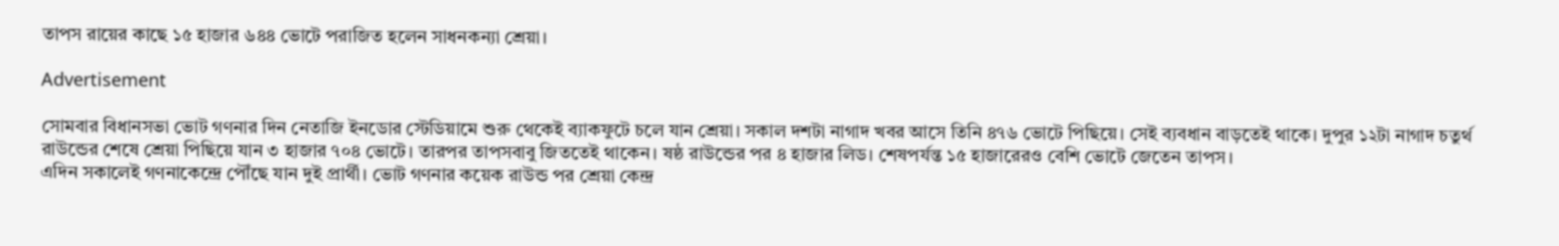তাপস রায়ের কাছে ১৫ হাজার ৬৪৪ ভোটে পরাজিত হলেন সাধনকন্যা শ্রেয়া।

Advertisement

সোমবার বিধানসভা ভোট গণনার দিন নেতাজি ইনডোর স্টেডিয়ামে শুরু থেকেই ব্যাকফুটে চলে যান শ্রেয়া। সকাল দশটা নাগাদ খবর আসে তিনি ৪৭৬ ভোটে পিছিয়ে। সেই ব্যবধান বাড়তেই থাকে। দুপুর ১২টা নাগাদ চতুর্থ রাউন্ডের শেষে শ্রেয়া পিছিয়ে যান ৩ হাজার ৭০৪ ভোটে। তারপর তাপসবাবু জিততেই থাকেন। ষষ্ঠ রাউন্ডের পর ৪ হাজার লিড। শেষপর্যন্ত ১৫ হাজারেরও বেশি ভোটে জেতেন তাপস।
এদিন সকালেই গণনাকেন্দ্রে পৌঁছে যান দুই প্রার্থী। ভোট গণনার কয়েক রাউন্ড পর শ্রেয়া কেন্দ্র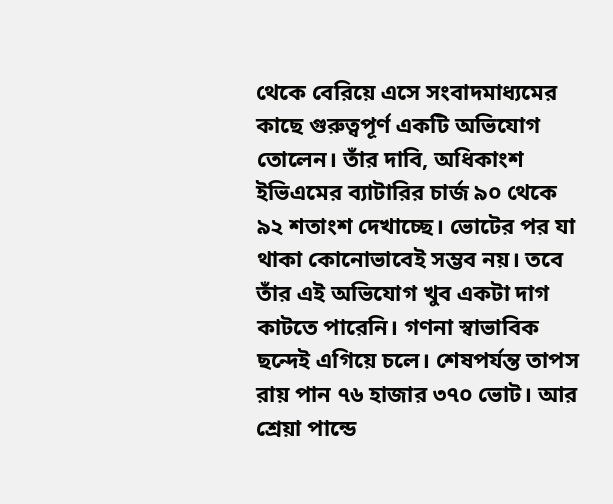থেকে বেরিয়ে এসে সংবাদমাধ্যমের কাছে গুরুত্বপূর্ণ একটি অভিযোগ তোলেন। তাঁর দাবি, অধিকাংশ ইভিএমের ব্যাটারির চার্জ ৯০ থেকে ৯২ শতাংশ দেখাচ্ছে। ভোটের পর যা থাকা কোনোভাবেই সম্ভব নয়। তবে তাঁর এই অভিযোগ খুব একটা দাগ কাটতে পারেনি। গণনা স্বাভাবিক ছন্দেই এগিয়ে চলে। শেষপর্যন্ত তাপস রায় পান ৭৬ হাজার ৩৭০ ভোট। আর শ্রেয়া পান্ডে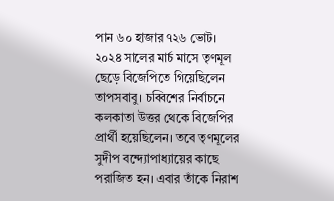পান ৬০ হাজার ৭২৬ ভোট।
২০২৪ সালের মার্চ মাসে তৃণমূল ছেড়ে বিজেপিতে গিয়েছিলেন তাপসবাবু। চব্বিশের নির্বাচনে কলকাতা উত্তর থেকে বিজেপির প্রার্থী হয়েছিলেন। তবে তৃণমূলের সুদীপ বন্দ্যোপাধ্যায়ের কাছে পরাজিত হন। এবার তাঁকে নিরাশ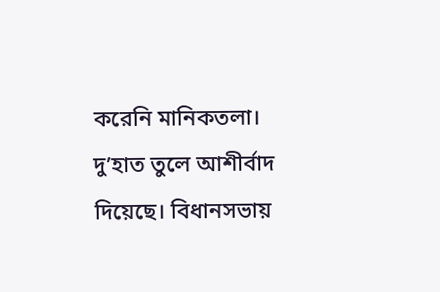করেনি মানিকতলা। দু’হাত তুলে আশীর্বাদ দিয়েছে। বিধানসভায়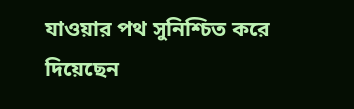যাওয়ার পথ সুনিশ্চিত করে দিয়েছেন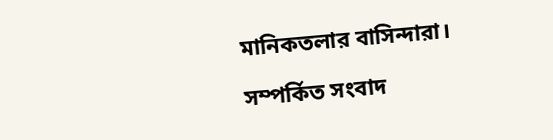মানিকতলার বাসিন্দারা।

সম্পর্কিত সংবাদ